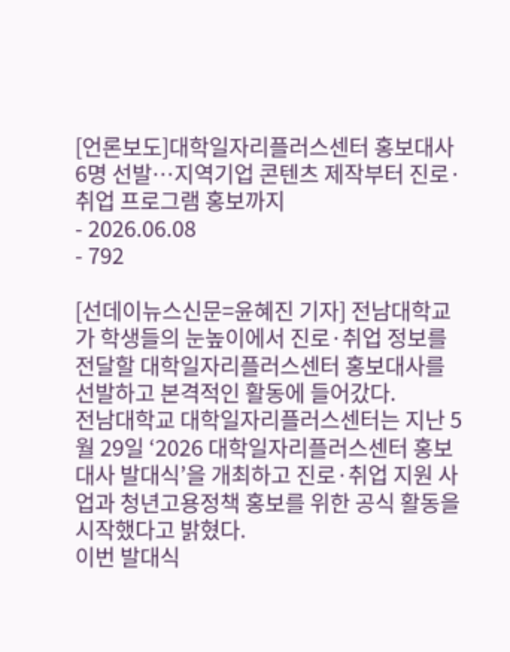[언론보도]대학일자리플러스센터 홍보대사 6명 선발…지역기업 콘텐츠 제작부터 진로·취업 프로그램 홍보까지
- 2026.06.08
- 792

[선데이뉴스신문=윤혜진 기자] 전남대학교가 학생들의 눈높이에서 진로·취업 정보를 전달할 대학일자리플러스센터 홍보대사를 선발하고 본격적인 활동에 들어갔다.
전남대학교 대학일자리플러스센터는 지난 5월 29일 ‘2026 대학일자리플러스센터 홍보대사 발대식’을 개최하고 진로·취업 지원 사업과 청년고용정책 홍보를 위한 공식 활동을 시작했다고 밝혔다.
이번 발대식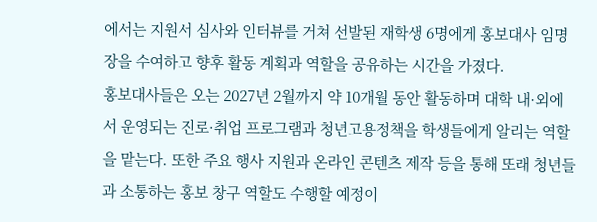에서는 지원서 심사와 인터뷰를 거쳐 선발된 재학생 6명에게 홍보대사 임명장을 수여하고 향후 활동 계획과 역할을 공유하는 시간을 가졌다.
홍보대사들은 오는 2027년 2월까지 약 10개월 동안 활동하며 대학 내·외에서 운영되는 진로·취업 프로그램과 청년고용정책을 학생들에게 알리는 역할을 맡는다. 또한 주요 행사 지원과 온라인 콘텐츠 제작 등을 통해 또래 청년들과 소통하는 홍보 창구 역할도 수행할 예정이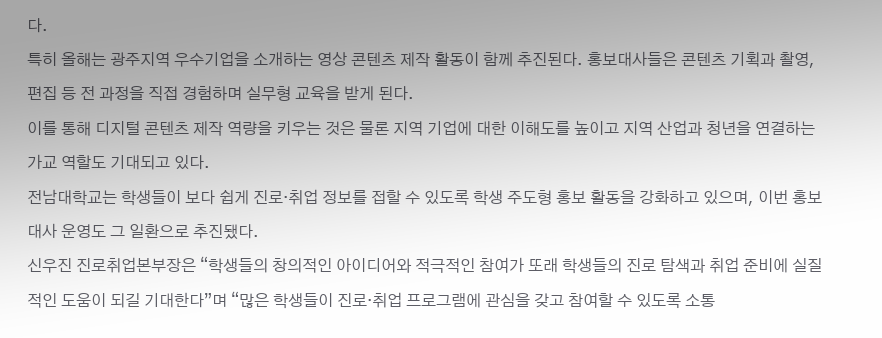다.
특히 올해는 광주지역 우수기업을 소개하는 영상 콘텐츠 제작 활동이 함께 추진된다. 홍보대사들은 콘텐츠 기획과 촬영, 편집 등 전 과정을 직접 경험하며 실무형 교육을 받게 된다.
이를 통해 디지털 콘텐츠 제작 역량을 키우는 것은 물론 지역 기업에 대한 이해도를 높이고 지역 산업과 청년을 연결하는 가교 역할도 기대되고 있다.
전남대학교는 학생들이 보다 쉽게 진로·취업 정보를 접할 수 있도록 학생 주도형 홍보 활동을 강화하고 있으며, 이번 홍보대사 운영도 그 일환으로 추진됐다.
신우진 진로취업본부장은 “학생들의 창의적인 아이디어와 적극적인 참여가 또래 학생들의 진로 탐색과 취업 준비에 실질적인 도움이 되길 기대한다”며 “많은 학생들이 진로·취업 프로그램에 관심을 갖고 참여할 수 있도록 소통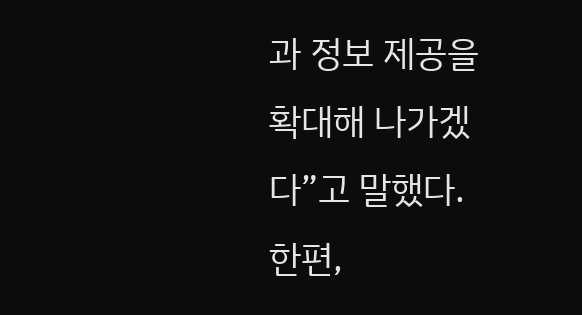과 정보 제공을 확대해 나가겠다”고 말했다.
한편,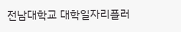전남대학교 대학일자리플러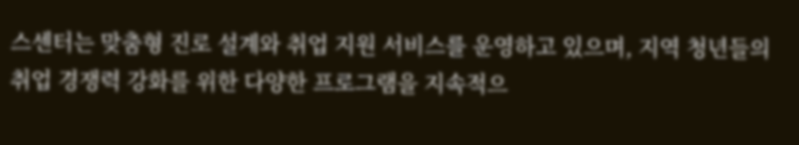스센터는 맞춤형 진로 설계와 취업 지원 서비스를 운영하고 있으며, 지역 청년들의 취업 경쟁력 강화를 위한 다양한 프로그램을 지속적으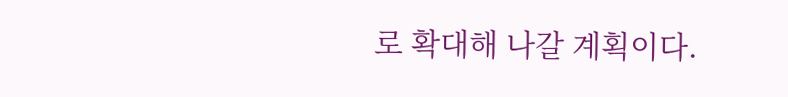로 확대해 나갈 계획이다.